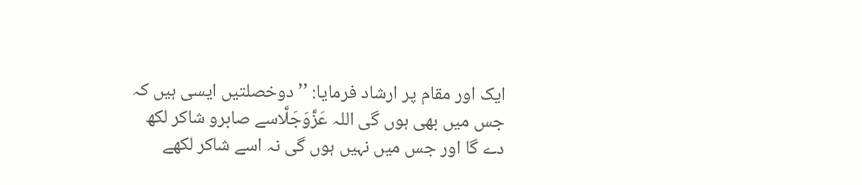ایک اور مقام پر ارشاد فرمایا: ’’دوخصلتیں ایسی ہیں کہ جس میں بھی ہوں گی اللہ عَزَّوَجَلَّاسے صابرو شاکر لکھ دے گا اور جس میں نہیں ہوں گی نہ اسے شاکر لکھے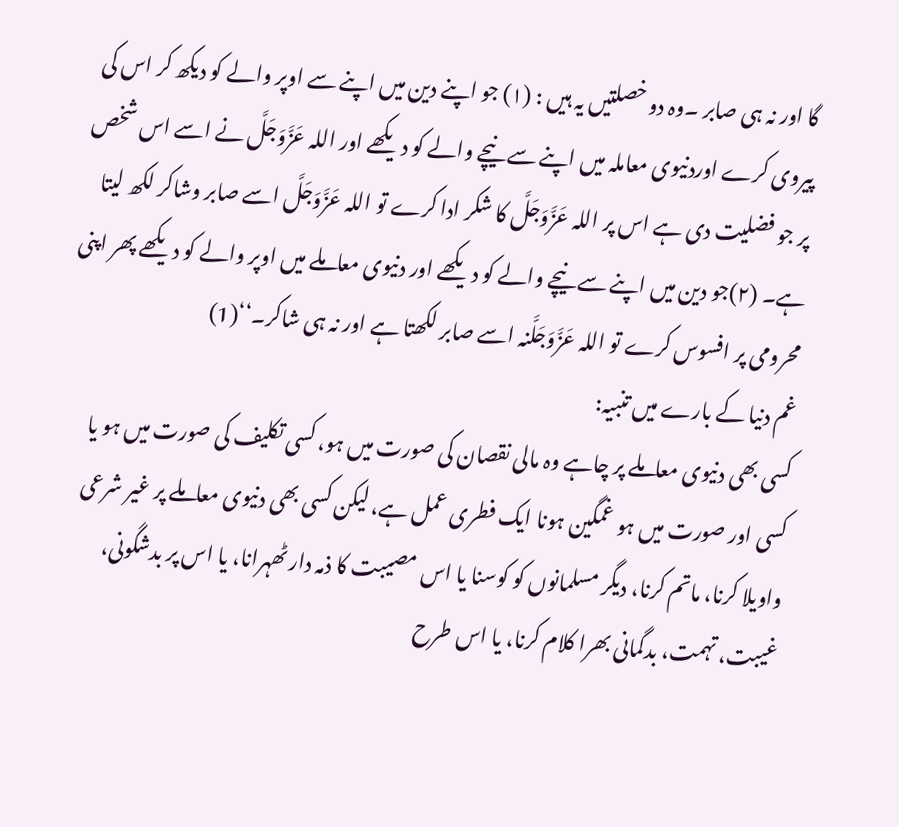گا اور نہ ہی صابر ۔وہ دو خصلتیں یہ ہیں : (۱) جو اپنے دین میں اپنے سے اوپر والے کو دیکھ کر اس کی پیروی کرے اوردنیوی معاملہ میں اپنے سے نيچے والے کو دیکھے اور اللہ عَزَّوَجَلَّ نے اسے اس شخص پر جو فضلیت دی ہے اس پر اللہ عَزَّوَجَلَّ کا شکر ادا کرے تو اللہ عَزَّوَجَلَّ اسے صابر وشاکر لکھ لیتا ہے۔ (۲)جو دین میں اپنے سے نيچے والے کو دیکھے اور دنیوی معاملے میں اوپر والے کو دیکھے پھر اپنی محرومی پر افسوس کرے تو اللہ عَزَّوَجَلَّنہ اسے صابر لکھتا ہے اور نہ ہی شاکر۔‘‘(1)
غم دنیا کے بارے میں تنبیہ:
کسی بھی دنیوی معاملے پر چاہے وہ مالی نقصان کی صورت میں ہو، کسی تکلیف کی صورت میں ہو یا کسی اور صورت میں ہو غمگین ہونا ایک فطری عمل ہے، لیکن کسی بھی دنیوی معاملے پر غیر شرعی واویلا کرنا، ماتم کرنا، دیگر مسلمانوں کو کوسنا یا اس مصیبت کا ذمہ دار ٹھہرانا، یا اس پر بدشگونی، غیبت، تہمت، بدگمانی بھرا کلام کرنا، یا اس طرح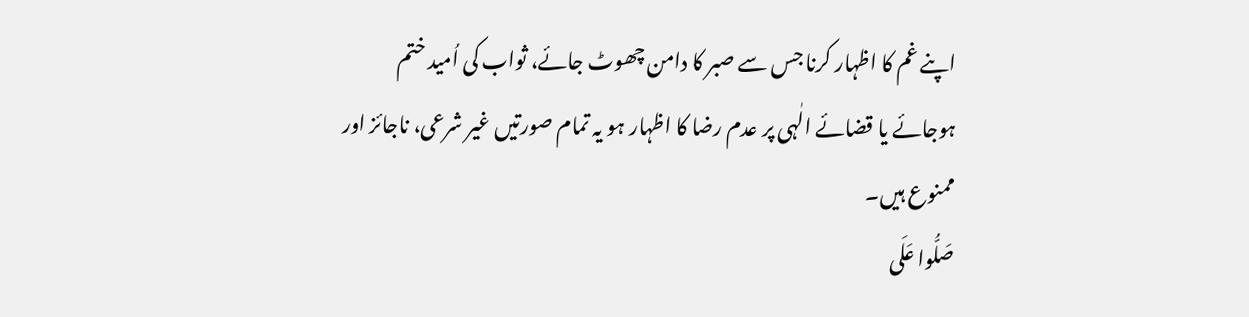اپنے غم کا اظہار کرنا جس سے صبر کا دامن چھوٹ جائے، ثواب کی اُمید ختم ہوجائے یا قضائے الٰہی پر عدم رضا کا اظہار ہو یہ تمام صورتیں غیر شرعی، ناجائز اور ممنوع ہیں۔
صَلُّوا عَلَی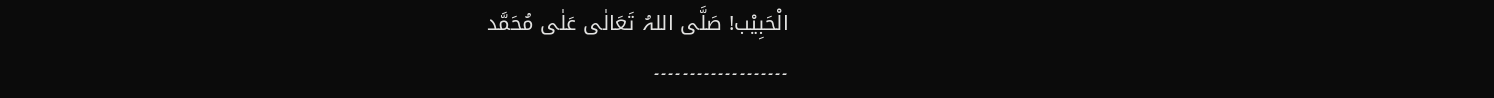الْحَبِیْب! صَلَّی اللہُ تَعَالٰی عَلٰی مُحَمَّد
۔۔۔۔۔۔۔۔۔۔۔۔۔۔۔۔۔۔۔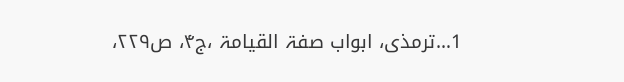1…ترمذی، ابواب صفۃ القیامۃ ،ج۴، ص۲۲۹،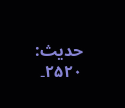حدیث: ۲۵۲۰۔